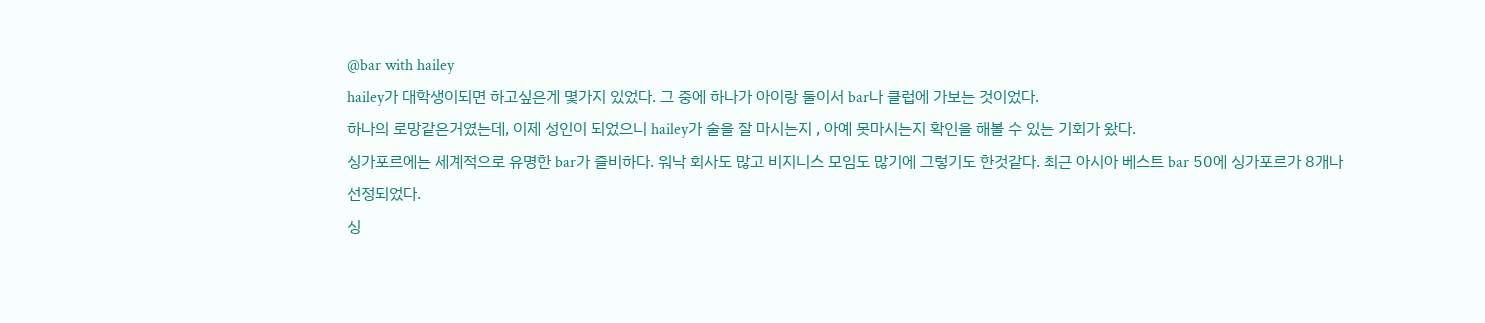@bar with hailey
hailey가 대학생이되면 하고싶은게 몇가지 있었다. 그 중에 하나가 아이랑 둘이서 bar나 클럽에 가보는 것이었다.
하나의 로망같은거였는데, 이제 성인이 되었으니 hailey가 술을 잘 마시는지 , 아예 못마시는지 확인을 해볼 수 있는 기회가 왔다.
싱가포르에는 세계적으로 유명한 bar가 즐비하다. 워낙 회사도 많고 비지니스 모임도 많기에 그렇기도 한것같다. 최근 아시아 베스트 bar 50에 싱가포르가 8개나 선정되었다.
싱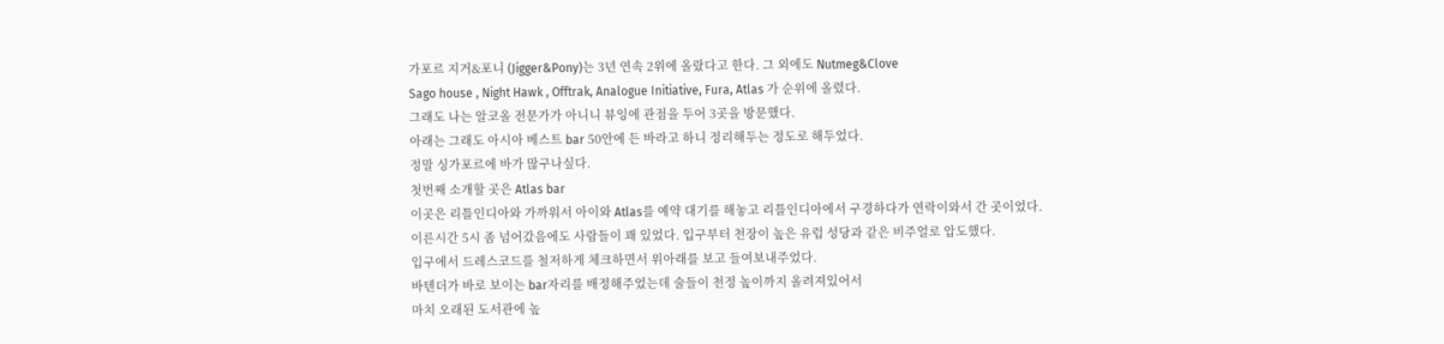가포르 지거&포니 (Jigger&Pony)는 3년 연속 2위에 올랐다고 한다. 그 외에도 Nutmeg&Clove
Sago house , Night Hawk , Offtrak, Analogue Initiative, Fura, Atlas 가 순위에 올렸다.
그래도 나는 알코올 전문가가 아니니 뷰잉에 관점을 두어 3곳을 방문했다.
아래는 그래도 아시아 베스트 bar 50안에 든 바라고 하니 정리해두는 정도로 해두었다.
정말 싱가포르에 바가 많구나싶다.
첫번째 소개할 곳은 Atlas bar
이곳은 리틀인디아와 가까워서 아이와 Atlas를 예약 대기를 해놓고 리틀인디아에서 구경하다가 연락이와서 간 곳이었다.
이른시간 5시 좀 넘어갔음에도 사람들이 꽤 있었다. 입구부터 천장이 높은 유럽 성당과 같은 비주얼로 압도했다.
입구에서 드레스코드를 철저하게 체크하면서 위아래를 보고 들여보내주었다.
바텐더가 바로 보이는 bar자리를 배정해주었는데 술들이 천정 높이까지 올려져있어서
마치 오래된 도서관에 높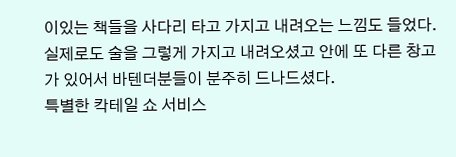이있는 책들을 사다리 타고 가지고 내려오는 느낌도 들었다.
실제로도 술을 그렇게 가지고 내려오셨고 안에 또 다른 창고가 있어서 바텐더분들이 분주히 드나드셨다.
특별한 칵테일 쇼 서비스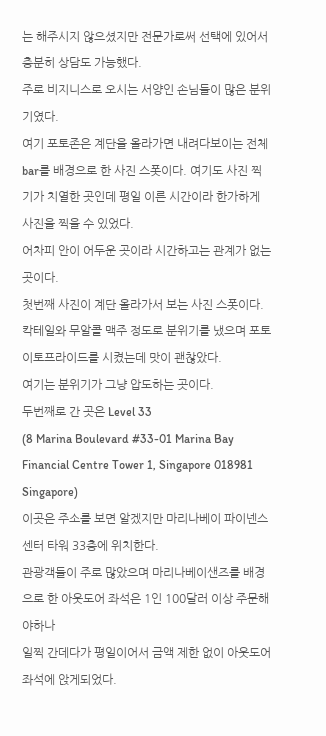는 해주시지 않으셨지만 전문가로써 선택에 있어서 충분히 상담도 가능했다.
주로 비지니스로 오시는 서양인 손님들이 많은 분위기였다.
여기 포토존은 계단을 올라가면 내려다보이는 전체 bar를 배경으로 한 사진 스폿이다. 여기도 사진 찍기가 치열한 곳인데 평일 이른 시간이라 한가하게 사진을 찍을 수 있었다.
어차피 안이 어두운 곳이라 시간하고는 관계가 없는 곳이다.
첫번째 사진이 계단 올라가서 보는 사진 스폿이다.
칵테일와 무알콜 맥주 정도로 분위기를 냈으며 포토이토프라이드를 시켰는데 맛이 괜찮았다.
여기는 분위기가 그냥 압도하는 곳이다.
두번째로 간 곳은 Level 33
(8 Marina Boulevard #33-01 Marina Bay Financial Centre Tower 1, Singapore 018981 Singapore)
이곳은 주소를 보면 알겠지만 마리나베이 파이넨스 센터 타워 33층에 위치한다.
관광객들이 주로 많았으며 마리나베이샌즈를 배경으로 한 아웃도어 좌석은 1인 100달러 이상 주문해야하나
일찍 간데다가 평일이어서 금액 제한 없이 아웃도어 좌석에 앉게되었다.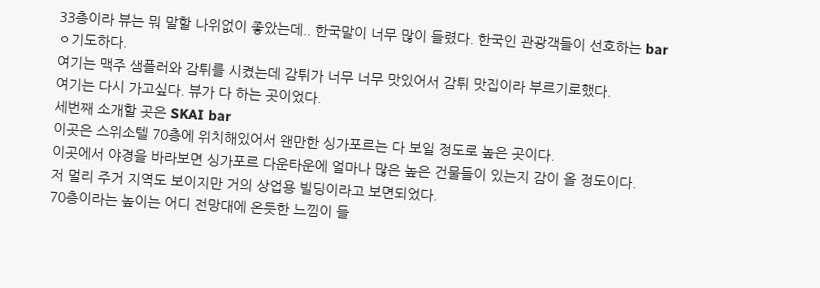33층이라 뷰는 뭐 말할 나위없이 좋았는데.. 한국말이 너무 많이 들렸다. 한국인 관광객들이 선호하는 barㅇ기도하다.
여기는 맥주 샘플러와 감튀를 시켰는데 감튀가 너무 너무 맛있어서 감튀 맛집이라 부르기로했다.
여기는 다시 가고싶다. 뷰가 다 하는 곳이었다.
세번째 소개할 곳은 SKAI bar
이곳은 스위소텔 70층에 위치해있어서 왠만한 싱가포르는 다 보일 정도로 높은 곳이다.
이곳에서 야경을 바라보면 싱가포르 다운타운에 얼마나 많은 높은 건물들이 있는지 감이 올 정도이다.
저 멀리 주거 지역도 보이지만 거의 상업용 빌딩이라고 보면되었다.
70층이라는 높이는 어디 전망대에 온듯한 느낌이 들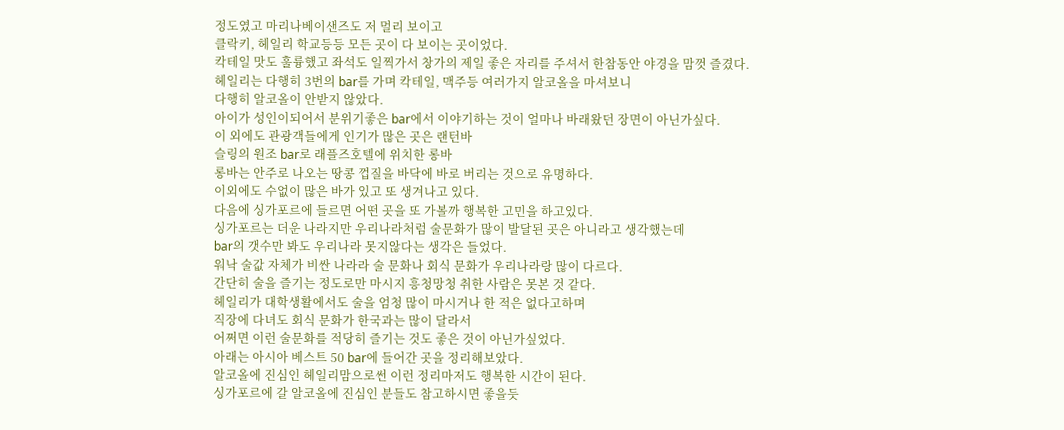정도였고 마리나베이샌즈도 저 멀리 보이고
클락키, 헤일리 학교등등 모든 곳이 다 보이는 곳이었다.
칵테일 맛도 훌륭했고 좌석도 일찍가서 창가의 제일 좋은 자리를 주셔서 한참동안 야경을 맘껏 즐겼다.
헤일리는 다행히 3번의 bar를 가며 칵테일, 맥주등 여러가지 알코올을 마셔보니
다행히 알코올이 안받지 않았다.
아이가 성인이되어서 분위기좋은 bar에서 이야기하는 것이 얼마나 바래왔던 장면이 아닌가싶다.
이 외에도 관광객들에게 인기가 많은 곳은 랜턴바
슬링의 원조 bar로 래플즈호텔에 위치한 롱바
롱바는 안주로 나오는 땅콩 껍질을 바닥에 바로 버리는 것으로 유명하다.
이외에도 수없이 많은 바가 있고 또 생겨나고 있다.
다음에 싱가포르에 들르면 어떤 곳을 또 가볼까 행복한 고민을 하고있다.
싱가포르는 더운 나라지만 우리나라처럼 술문화가 많이 발달된 곳은 아니라고 생각했는데
bar의 갯수만 봐도 우리나라 못지않다는 생각은 들었다.
워낙 술값 자체가 비싼 나라라 술 문화나 회식 문화가 우리나라랑 많이 다르다.
간단히 술을 즐기는 정도로만 마시지 흥청망청 취한 사람은 못본 것 같다.
헤일리가 대학생활에서도 술을 엄청 많이 마시거나 한 적은 없다고하며
직장에 다녀도 회식 문화가 한국과는 많이 달라서
어쩌면 이런 술문화를 적당히 즐기는 것도 좋은 것이 아닌가싶었다.
아래는 아시아 베스트 50 bar에 들어간 곳을 정리해보았다.
알코올에 진심인 헤일리맘으로썬 이런 정리마저도 행복한 시간이 된다.
싱가포르에 갈 알코올에 진심인 분들도 참고하시면 좋을듯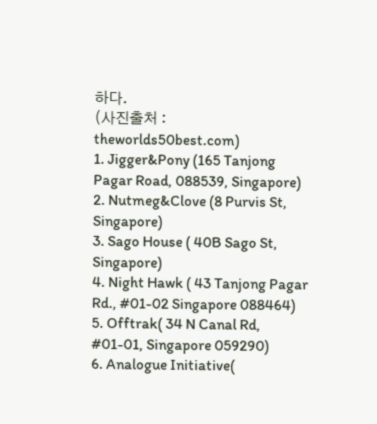하다.
(사진출처 : theworlds50best.com)
1. Jigger&Pony (165 Tanjong Pagar Road, 088539, Singapore)
2. Nutmeg&Clove (8 Purvis St, Singapore)
3. Sago House ( 40B Sago St, Singapore)
4. Night Hawk ( 43 Tanjong Pagar Rd., #01-02 Singapore 088464)
5. Offtrak( 34 N Canal Rd, #01-01, Singapore 059290)
6. Analogue Initiative(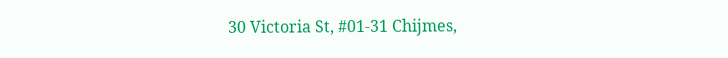30 Victoria St, #01-31 Chijmes,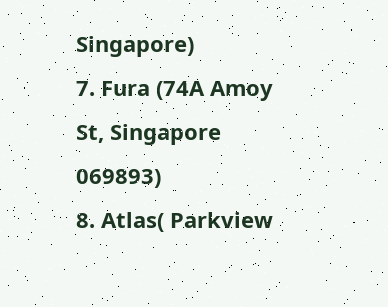Singapore)
7. Fura (74A Amoy St, Singapore 069893)
8. Atlas( Parkview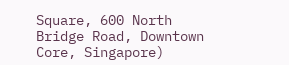Square, 600 North Bridge Road, Downtown Core, Singapore)